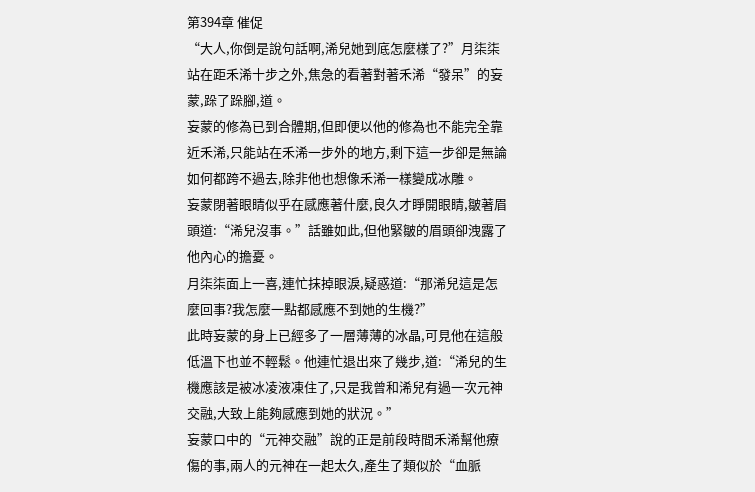第394章 催促
“大人,你倒是說句話啊,浠兒她到底怎麼樣了?”月柒柒站在距禾浠十步之外,焦急的看著對著禾浠“發呆”的妄蒙,跺了跺腳,道。
妄蒙的修為已到合體期,但即便以他的修為也不能完全靠近禾浠,只能站在禾浠一步外的地方,剩下這一步卻是無論如何都跨不過去,除非他也想像禾浠一樣變成冰雕。
妄蒙閉著眼睛似乎在感應著什麼,良久才睜開眼睛,皺著眉頭道:“浠兒沒事。”話雖如此,但他緊皺的眉頭卻洩露了他內心的擔憂。
月柒柒面上一喜,連忙抹掉眼淚,疑惑道:“那浠兒這是怎麼回事?我怎麼一點都感應不到她的生機?”
此時妄蒙的身上已經多了一層薄薄的冰晶,可見他在這般低溫下也並不輕鬆。他連忙退出來了幾步,道:“浠兒的生機應該是被冰凌液凍住了,只是我曾和浠兒有過一次元神交融,大致上能夠感應到她的狀況。”
妄蒙口中的“元神交融”說的正是前段時間禾浠幫他療傷的事,兩人的元神在一起太久,產生了類似於“血脈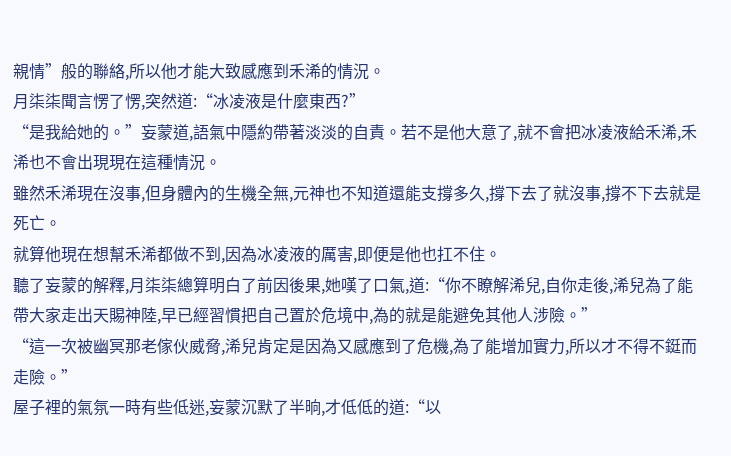親情”般的聯絡,所以他才能大致感應到禾浠的情況。
月柒柒聞言愣了愣,突然道:“冰凌液是什麼東西?”
“是我給她的。”妄蒙道,語氣中隱約帶著淡淡的自責。若不是他大意了,就不會把冰凌液給禾浠,禾浠也不會出現現在這種情況。
雖然禾浠現在沒事,但身體內的生機全無,元神也不知道還能支撐多久,撐下去了就沒事,撐不下去就是死亡。
就算他現在想幫禾浠都做不到,因為冰凌液的厲害,即便是他也扛不住。
聽了妄蒙的解釋,月柒柒總算明白了前因後果,她嘆了口氣,道:“你不瞭解浠兒,自你走後,浠兒為了能帶大家走出天賜神陸,早已經習慣把自己置於危境中,為的就是能避免其他人涉險。”
“這一次被幽冥那老傢伙威脅,浠兒肯定是因為又感應到了危機,為了能增加實力,所以才不得不鋌而走險。”
屋子裡的氣氛一時有些低迷,妄蒙沉默了半晌,才低低的道:“以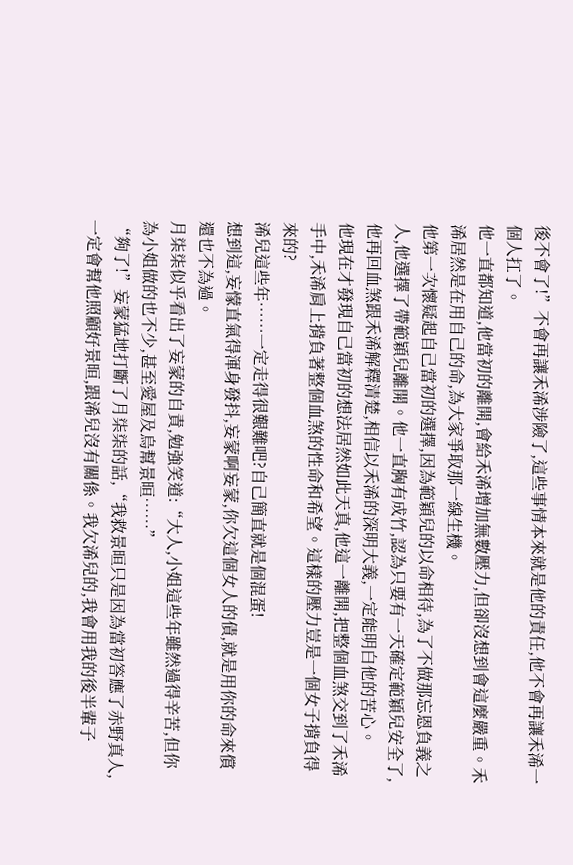後不會了!”不會再讓禾浠涉險了,這些事情本來就是他的責任,他不會再讓禾浠一個人扛了。
他一直都知道,他當初的離開,會給禾浠增加無數壓力,但卻沒想到會這麼嚴重。禾浠居然是在用自己的命,為大家爭取那一線生機。
他第一次懷疑起自己當初的選擇,因為範穎兒的以命相待,為了不做那忘恩負義之人,他選擇了帶範穎兒離開。他一直胸有成竹,認為只要有一天確定範穎兒安全了,他再回血煞跟禾浠解釋清楚,相信以禾浠的深明大義,一定能明白他的苦心。
他現在才發現自己當初的想法居然如此天真,他這一離開,把整個血煞交到了禾浠手中,禾浠肩上揹負著整個血煞的性命和希望。這樣的壓力豈是一個女子揹負得來的?
浠兒這些年……一定走得很艱難吧?自己簡直就是個混蛋!
想到這,妄懞直氣得渾身發抖,妄蒙啊妄蒙,你欠這個女人的債,就是用你的命來償還也不為過。
月柒柒似乎看出了妄蒙的自責,勉強笑道:“大人,小姐這些年雖然過得辛苦,但你為小姐做的也不少,甚至愛屋及烏幫景晅……”
“夠了!”妄蒙猛地打斷了月柒柒的話,“我救景晅只是因為當初答應了赤野真人,一定會幫他照顧好景晅,跟浠兒沒有關係。我欠浠兒的,我會用我的後半輩子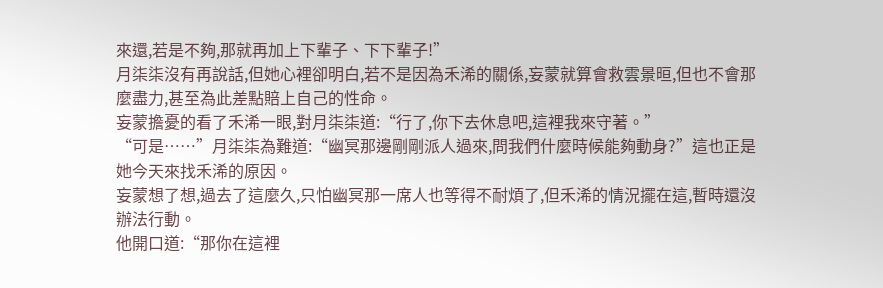來還,若是不夠,那就再加上下輩子、下下輩子!”
月柒柒沒有再說話,但她心裡卻明白,若不是因為禾浠的關係,妄蒙就算會救雲景晅,但也不會那麼盡力,甚至為此差點賠上自己的性命。
妄蒙擔憂的看了禾浠一眼,對月柒柒道:“行了,你下去休息吧,這裡我來守著。”
“可是……”月柒柒為難道:“幽冥那邊剛剛派人過來,問我們什麼時候能夠動身?”這也正是她今天來找禾浠的原因。
妄蒙想了想,過去了這麼久,只怕幽冥那一席人也等得不耐煩了,但禾浠的情況擺在這,暫時還沒辦法行動。
他開口道:“那你在這裡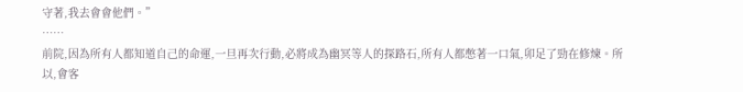守著,我去會會他們。”
……
前院,因為所有人都知道自己的命運,一旦再次行動,必將成為幽冥等人的探路石,所有人都憋著一口氣,卯足了勁在修煉。所以,會客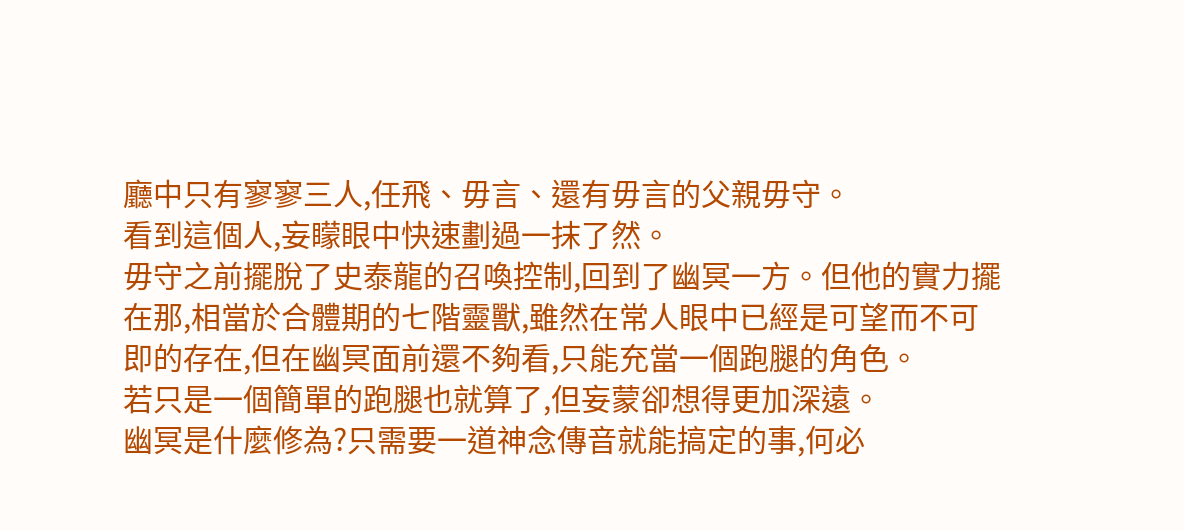廳中只有寥寥三人,任飛、毋言、還有毋言的父親毋守。
看到這個人,妄矇眼中快速劃過一抹了然。
毋守之前擺脫了史泰龍的召喚控制,回到了幽冥一方。但他的實力擺在那,相當於合體期的七階靈獸,雖然在常人眼中已經是可望而不可即的存在,但在幽冥面前還不夠看,只能充當一個跑腿的角色。
若只是一個簡單的跑腿也就算了,但妄蒙卻想得更加深遠。
幽冥是什麼修為?只需要一道神念傳音就能搞定的事,何必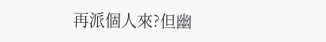再派個人來?但幽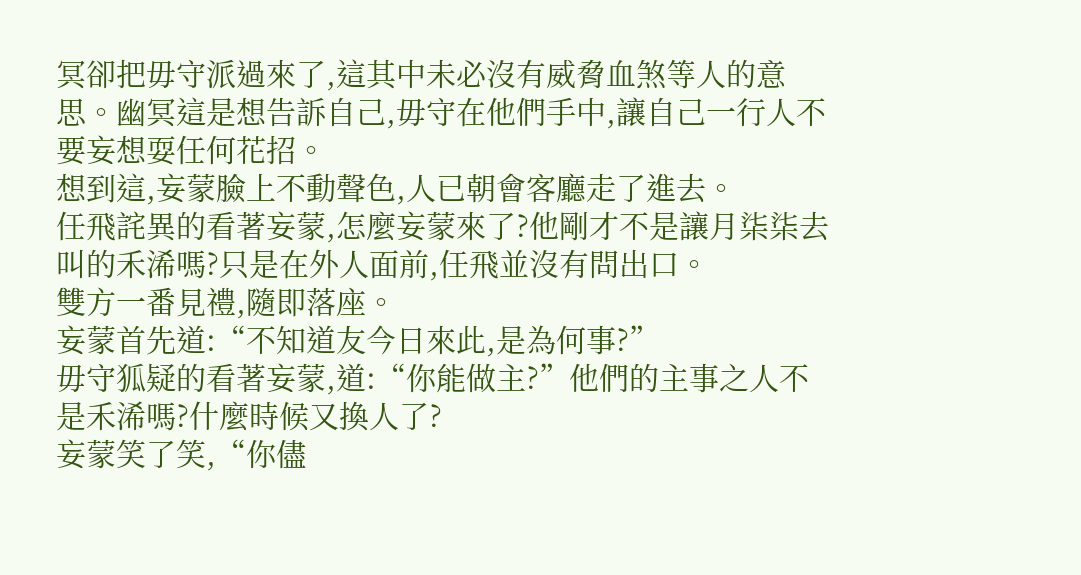冥卻把毋守派過來了,這其中未必沒有威脅血煞等人的意思。幽冥這是想告訴自己,毋守在他們手中,讓自己一行人不要妄想耍任何花招。
想到這,妄蒙臉上不動聲色,人已朝會客廳走了進去。
任飛詫異的看著妄蒙,怎麼妄蒙來了?他剛才不是讓月柒柒去叫的禾浠嗎?只是在外人面前,任飛並沒有問出口。
雙方一番見禮,隨即落座。
妄蒙首先道:“不知道友今日來此,是為何事?”
毋守狐疑的看著妄蒙,道:“你能做主?”他們的主事之人不是禾浠嗎?什麼時候又換人了?
妄蒙笑了笑,“你儘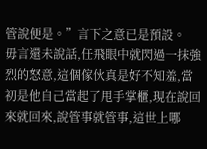管說便是。”言下之意已是預設。
毋言還未說話,任飛眼中就閃過一抹強烈的怒意,這個傢伙真是好不知羞,當初是他自己當起了甩手掌櫃,現在說回來就回來,說管事就管事,這世上哪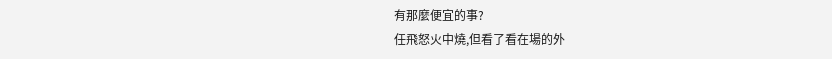有那麼便宜的事?
任飛怒火中燒,但看了看在場的外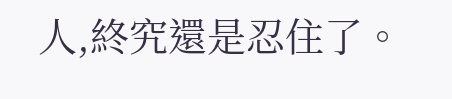人,終究還是忍住了。